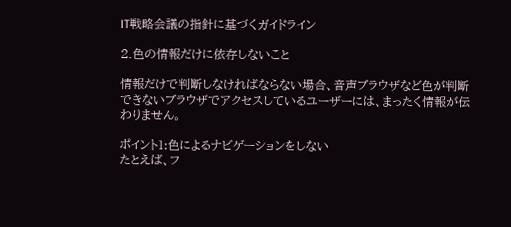IT戦略会議の指針に基づくガイドライン

2.色の情報だけに依存しないこと

情報だけで判断しなければならない場合、音声ブラウザなど色が判断できないブラウザでアクセスしているユーザーには、まったく情報が伝わりません。

ポイント1:色によるナビゲーションをしない
たとえば、フ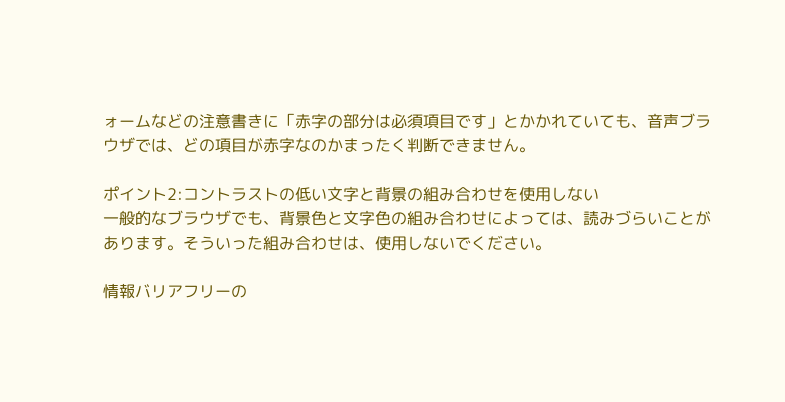ォームなどの注意書きに「赤字の部分は必須項目です」とかかれていても、音声ブラウザでは、どの項目が赤字なのかまったく判断できません。

ポイント2:コントラストの低い文字と背景の組み合わせを使用しない
一般的なブラウザでも、背景色と文字色の組み合わせによっては、読みづらいことがあります。そういった組み合わせは、使用しないでください。

情報バリアフリーの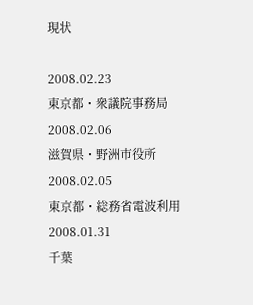現状

2008.02.23
東京都・衆議院事務局
2008.02.06
滋賀県・野洲市役所
2008.02.05
東京都・総務省電波利用
2008.01.31
千葉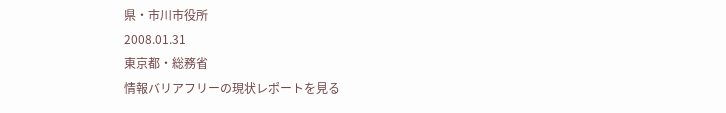県・市川市役所
2008.01.31
東京都・総務省
情報バリアフリーの現状レポートを見る